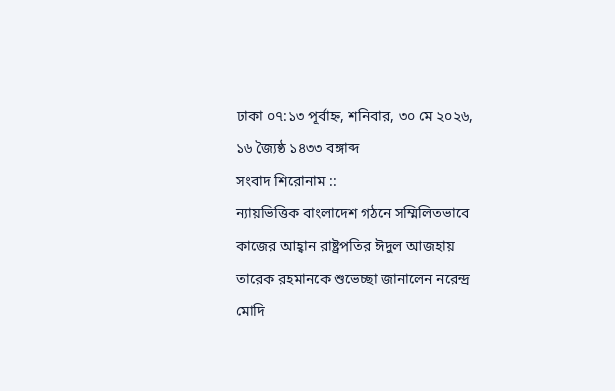ঢাকা ০৭:১৩ পূর্বাহ্ন, শনিবার, ৩০ মে ২০২৬, ১৬ জ্যৈষ্ঠ ১৪৩৩ বঙ্গাব্দ
সংবাদ শিরোনাম ::
ন্যায়ভিত্তিক বাংলাদেশ গঠনে সম্মিলিতভাবে কাজের আহ্বান রাষ্ট্রপতির ঈদুল আজহায় তারেক রহমানকে শুভেচ্ছা জানালেন নরেন্দ্র মোদি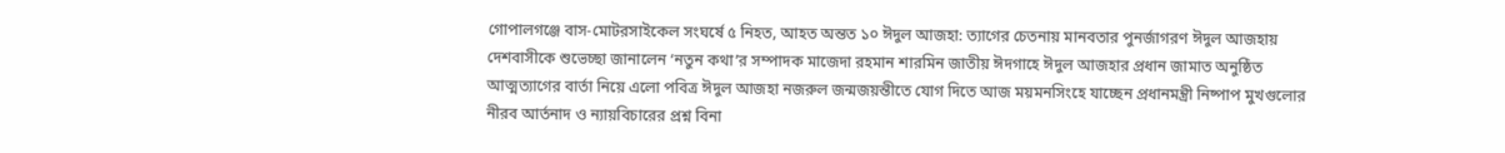গোপালগঞ্জে বাস-মোটরসাইকেল সংঘর্ষে ৫ নিহত, আহত অন্তত ১০ ঈদুল আজহা: ত্যাগের চেতনায় মানবতার পুনর্জাগরণ ঈদুল আজহায় দেশবাসীকে শুভেচ্ছা জানালেন ‘নতুন কথা’র সম্পাদক মাজেদা রহমান শারমিন জাতীয় ঈদগাহে ঈদুল আজহার প্রধান জামাত অনুষ্ঠিত আত্মত্যাগের বার্তা নিয়ে এলো পবিত্র ঈদুল আজহা নজরুল জন্মজয়ন্তীতে যোগ দিতে আজ ময়মনসিংহে যাচ্ছেন প্রধানমন্ত্রী নিষ্পাপ মুখগুলোর নীরব আর্তনাদ ও ন্যায়বিচারের প্রশ্ন বিনা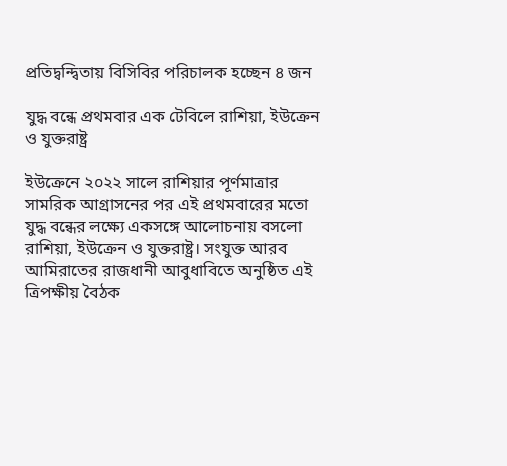প্রতিদ্বন্দ্বিতায় বিসিবির পরিচালক হচ্ছেন ৪ জন

যুদ্ধ বন্ধে প্রথমবার এক টেবিলে রাশিয়া, ইউক্রেন ও যুক্তরাষ্ট্র

ইউক্রেনে ২০২২ সালে রাশিয়ার পূর্ণমাত্রার সামরিক আগ্রাসনের পর এই প্রথমবারের মতো যুদ্ধ বন্ধের লক্ষ্যে একসঙ্গে আলোচনায় বসলো রাশিয়া, ইউক্রেন ও যুক্তরাষ্ট্র। সংযুক্ত আরব আমিরাতের রাজধানী আবুধাবিতে অনুষ্ঠিত এই ত্রিপক্ষীয় বৈঠক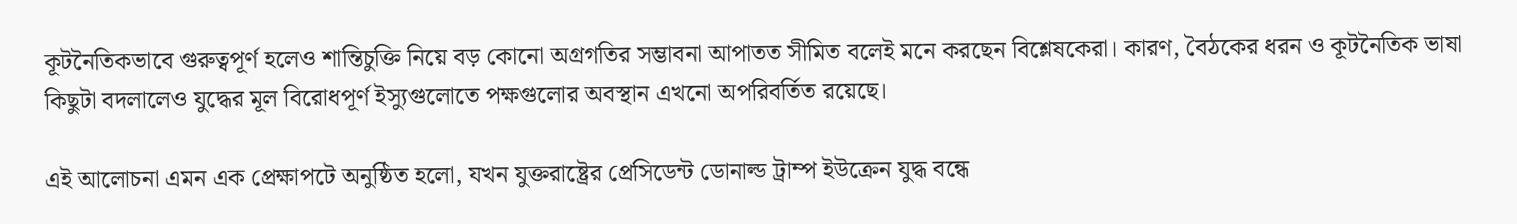কূটনৈতিকভাবে গুরুত্বপূর্ণ হলেও শান্তিচুক্তি নিয়ে বড় কোনো অগ্রগতির সম্ভাবনা আপাতত সীমিত বলেই মনে করছেন বিশ্লেষকেরা। কারণ, বৈঠকের ধরন ও কূটনৈতিক ভাষা কিছুটা বদলালেও যুদ্ধের মূল বিরোধপূর্ণ ইস্যুগুলোতে পক্ষগুলোর অবস্থান এখনো অপরিবর্তিত রয়েছে।

এই আলোচনা এমন এক প্রেক্ষাপটে অনুষ্ঠিত হলো, যখন যুক্তরাষ্ট্রের প্রেসিডেন্ট ডোনাল্ড ট্রাম্প ইউক্রেন যুদ্ধ বন্ধে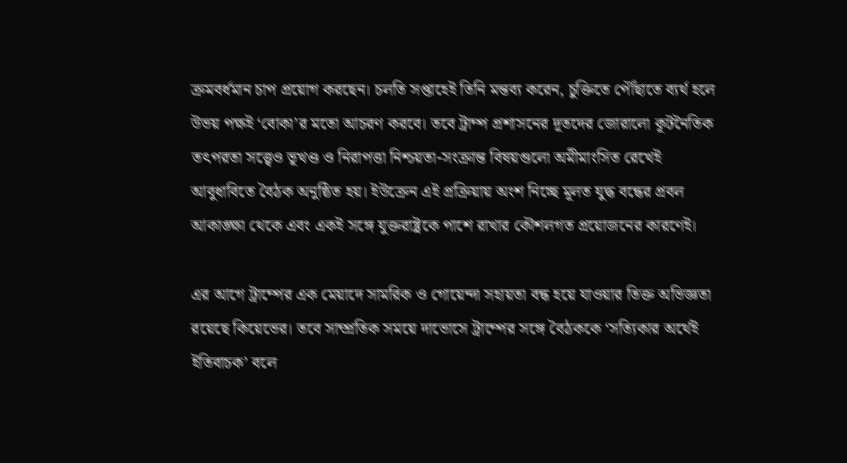ক্রমবর্ধমান চাপ প্রয়োগ করছেন। চলতি সপ্তাহেই তিনি মন্তব্য করেন, চুক্তিতে পৌঁছাতে ব্যর্থ হলে উভয় পক্ষই ‘বোকা’র মতো আচরণ করবে। তবে ট্রাম্প প্রশাসনের দূতদের জোরালো কূটনৈতিক তৎপরতা সত্ত্বেও ভূখণ্ড ও নিরাপত্তা নিশ্চয়তা-সংক্রান্ত বিষয়গুলো অমীমাংসিত রেখেই আবুধাবিতে বৈঠক অনুষ্ঠিত হয়। ইউক্রেন এই প্রক্রিয়ায় অংশ নিচ্ছে মূলত যুদ্ধ বন্ধের প্রবল আকাঙ্ক্ষা থেকে এবং একই সঙ্গে যুক্তরাষ্ট্রকে পাশে রাখার কৌশলগত প্রয়োজনের কারণেই।

এর আগে ট্রাম্পের এক মেয়াদে সামরিক ও গোয়েন্দা সহায়তা বন্ধ হয়ে যাওয়ার তিক্ত অভিজ্ঞতা রয়েছে কিয়েভের। তবে সাম্প্রতিক সময়ে দাভোসে ট্রাম্পের সঙ্গে বৈঠককে ‘সত্যিকার অর্থেই ইতিবাচক’ বলে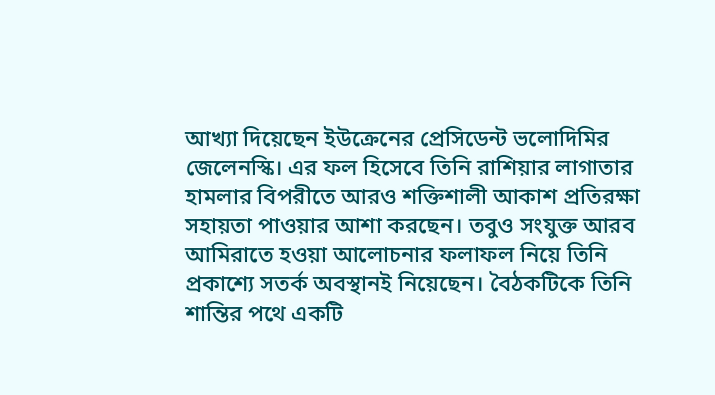আখ্যা দিয়েছেন ইউক্রেনের প্রেসিডেন্ট ভলোদিমির জেলেনস্কি। এর ফল হিসেবে তিনি রাশিয়ার লাগাতার হামলার বিপরীতে আরও শক্তিশালী আকাশ প্রতিরক্ষা সহায়তা পাওয়ার আশা করছেন। তবুও সংযুক্ত আরব আমিরাতে হওয়া আলোচনার ফলাফল নিয়ে তিনি প্রকাশ্যে সতর্ক অবস্থানই নিয়েছেন। বৈঠকটিকে তিনি শান্তির পথে একটি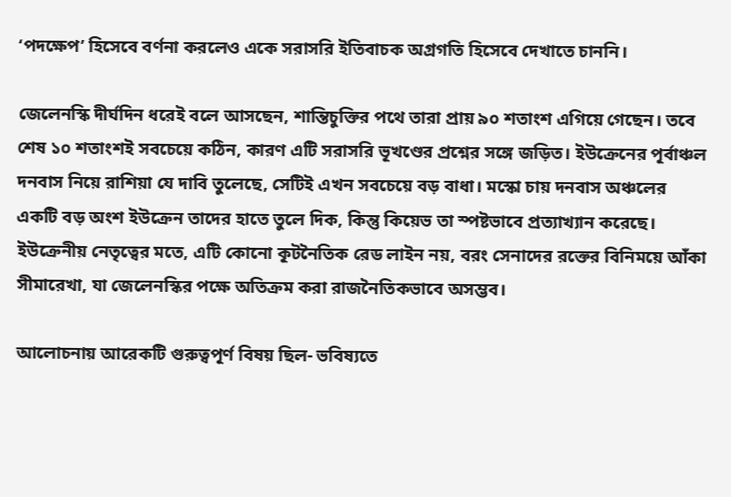‘পদক্ষেপ’ হিসেবে বর্ণনা করলেও একে সরাসরি ইতিবাচক অগ্রগতি হিসেবে দেখাতে চাননি।

জেলেনস্কি দীর্ঘদিন ধরেই বলে আসছেন, শান্তিচুক্তির পথে তারা প্রায় ৯০ শতাংশ এগিয়ে গেছেন। তবে শেষ ১০ শতাংশই সবচেয়ে কঠিন, কারণ এটি সরাসরি ভূখণ্ডের প্রশ্নের সঙ্গে জড়িত। ইউক্রেনের পূর্বাঞ্চল দনবাস নিয়ে রাশিয়া যে দাবি তুলেছে, সেটিই এখন সবচেয়ে বড় বাধা। মস্কো চায় দনবাস অঞ্চলের একটি বড় অংশ ইউক্রেন তাদের হাতে তুলে দিক, কিন্তু কিয়েভ তা স্পষ্টভাবে প্রত্যাখ্যান করেছে। ইউক্রেনীয় নেতৃত্বের মতে, এটি কোনো কূটনৈতিক রেড লাইন নয়, বরং সেনাদের রক্তের বিনিময়ে আঁকা সীমারেখা, যা জেলেনস্কির পক্ষে অতিক্রম করা রাজনৈতিকভাবে অসম্ভব।

আলোচনায় আরেকটি গুরুত্বপূর্ণ বিষয় ছিল- ভবিষ্যতে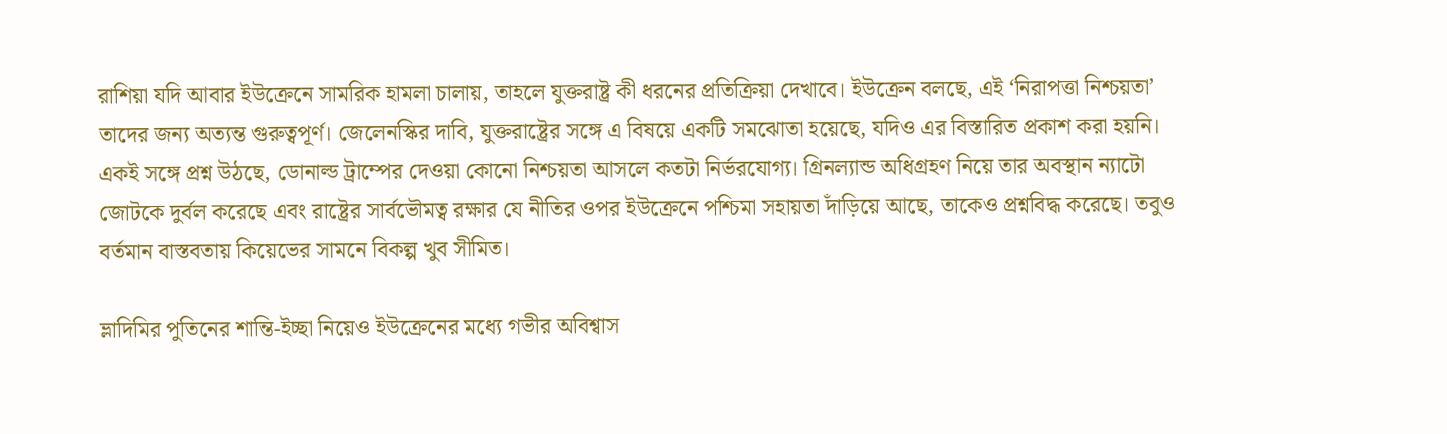রাশিয়া যদি আবার ইউক্রেনে সামরিক হামলা চালায়, তাহলে যুক্তরাষ্ট্র কী ধরনের প্রতিক্রিয়া দেখাবে। ইউক্রেন বলছে, এই ‘নিরাপত্তা নিশ্চয়তা’ তাদের জন্য অত্যন্ত গুরুত্বপূর্ণ। জেলেনস্কির দাবি, যুক্তরাষ্ট্রের সঙ্গে এ বিষয়ে একটি সমঝোতা হয়েছে, যদিও এর বিস্তারিত প্রকাশ করা হয়নি। একই সঙ্গে প্রশ্ন উঠছে, ডোনাল্ড ট্রাম্পের দেওয়া কোনো নিশ্চয়তা আসলে কতটা নির্ভরযোগ্য। গ্রিনল্যান্ড অধিগ্রহণ নিয়ে তার অবস্থান ন্যাটো জোটকে দুর্বল করেছে এবং রাষ্ট্রের সার্বভৌমত্ব রক্ষার যে নীতির ওপর ইউক্রেনে পশ্চিমা সহায়তা দাঁড়িয়ে আছে, তাকেও প্রশ্নবিদ্ধ করেছে। তবুও বর্তমান বাস্তবতায় কিয়েভের সামনে বিকল্প খুব সীমিত।

ভ্লাদিমির পুতিনের শান্তি-ইচ্ছা নিয়েও ইউক্রেনের মধ্যে গভীর অবিশ্বাস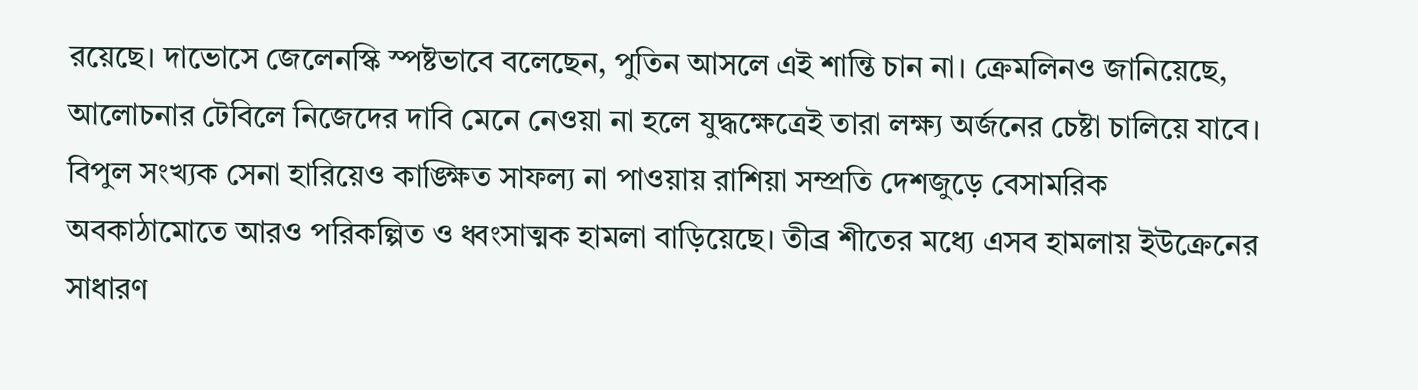রয়েছে। দাভোসে জেলেনস্কি স্পষ্টভাবে বলেছেন, পুতিন আসলে এই শান্তি চান না। ক্রেমলিনও জানিয়েছে, আলোচনার টেবিলে নিজেদের দাবি মেনে নেওয়া না হলে যুদ্ধক্ষেত্রেই তারা লক্ষ্য অর্জনের চেষ্টা চালিয়ে যাবে। বিপুল সংখ্যক সেনা হারিয়েও কাঙ্ক্ষিত সাফল্য না পাওয়ায় রাশিয়া সম্প্রতি দেশজুড়ে বেসামরিক অবকাঠামোতে আরও পরিকল্পিত ও ধ্বংসাত্মক হামলা বাড়িয়েছে। তীব্র শীতের মধ্যে এসব হামলায় ইউক্রেনের সাধারণ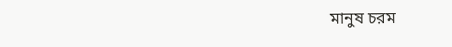মানুষ চরম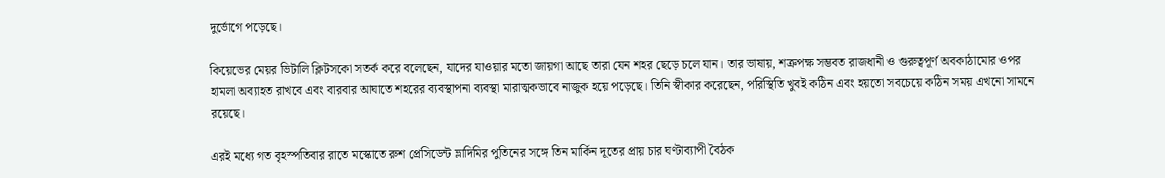দুর্ভোগে পড়েছে।

কিয়েভের মেয়র ভিটালি ক্লিটসকো সতর্ক করে বলেছেন, যাদের যাওয়ার মতো জায়গা আছে তারা যেন শহর ছেড়ে চলে যান। তার ভাষায়, শত্রুপক্ষ সম্ভবত রাজধানী ও গুরুত্বপূর্ণ অবকাঠামোর ওপর হামলা অব্যাহত রাখবে এবং বারবার আঘাতে শহরের ব্যবস্থাপনা ব্যবস্থা মারাত্মকভাবে নাজুক হয়ে পড়েছে। তিনি স্বীকার করেছেন, পরিস্থিতি খুবই কঠিন এবং হয়তো সবচেয়ে কঠিন সময় এখনো সামনে রয়েছে।

এরই মধ্যে গত বৃহস্পতিবার রাতে মস্কোতে রুশ প্রেসিডেন্ট ভ্লাদিমির পুতিনের সঙ্গে তিন মার্কিন দূতের প্রায় চার ঘণ্টাব্যাপী বৈঠক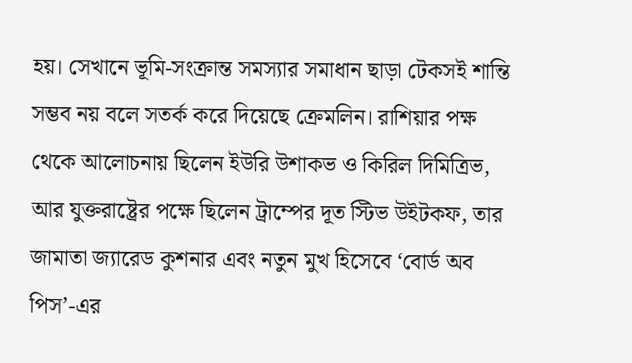হয়। সেখানে ভূমি-সংক্রান্ত সমস্যার সমাধান ছাড়া টেকসই শান্তি সম্ভব নয় বলে সতর্ক করে দিয়েছে ক্রেমলিন। রাশিয়ার পক্ষ থেকে আলোচনায় ছিলেন ইউরি উশাকভ ও কিরিল দিমিত্রিভ, আর যুক্তরাষ্ট্রের পক্ষে ছিলেন ট্রাম্পের দূত স্টিভ উইটকফ, তার জামাতা জ্যারেড কুশনার এবং নতুন মুখ হিসেবে ‘বোর্ড অব পিস’-এর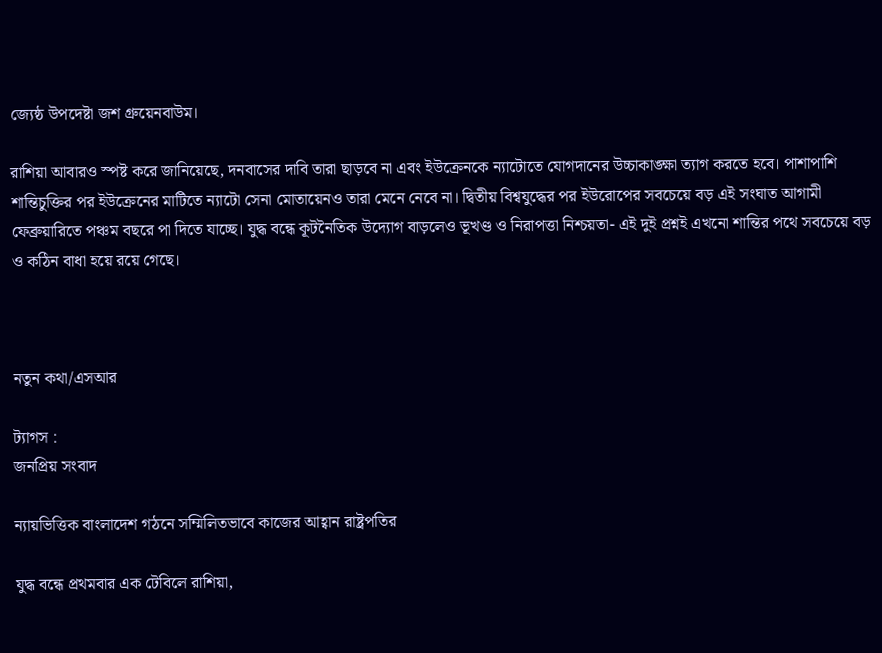জ্যেষ্ঠ উপদেষ্টা জশ গ্রুয়েনবাউম।

রাশিয়া আবারও স্পষ্ট করে জানিয়েছে, দনবাসের দাবি তারা ছাড়বে না এবং ইউক্রেনকে ন্যাটোতে যোগদানের উচ্চাকাঙ্ক্ষা ত্যাগ করতে হবে। পাশাপাশি শান্তিচুক্তির পর ইউক্রেনের মাটিতে ন্যাটো সেনা মোতায়েনও তারা মেনে নেবে না। দ্বিতীয় বিশ্বযুদ্ধের পর ইউরোপের সবচেয়ে বড় এই সংঘাত আগামী ফেব্রুয়ারিতে পঞ্চম বছরে পা দিতে যাচ্ছে। যুদ্ধ বন্ধে কূটনৈতিক উদ্যোগ বাড়লেও ভূখণ্ড ও নিরাপত্তা নিশ্চয়তা- এই দুই প্রশ্নই এখনো শান্তির পথে সবচেয়ে বড় ও কঠিন বাধা হয়ে রয়ে গেছে।



নতুন কথা/এসআর

ট্যাগস :
জনপ্রিয় সংবাদ

ন্যায়ভিত্তিক বাংলাদেশ গঠনে সম্মিলিতভাবে কাজের আহ্বান রাষ্ট্রপতির

যুদ্ধ বন্ধে প্রথমবার এক টেবিলে রাশিয়া,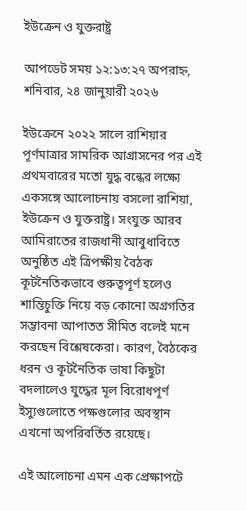ইউক্রেন ও যুক্তরাষ্ট্র

আপডেট সময় ১২:১৩:২৭ অপরাহ্ন, শনিবার, ২৪ জানুয়ারী ২০২৬

ইউক্রেনে ২০২২ সালে রাশিয়ার পূর্ণমাত্রার সামরিক আগ্রাসনের পর এই প্রথমবারের মতো যুদ্ধ বন্ধের লক্ষ্যে একসঙ্গে আলোচনায় বসলো রাশিয়া, ইউক্রেন ও যুক্তরাষ্ট্র। সংযুক্ত আরব আমিরাতের রাজধানী আবুধাবিতে অনুষ্ঠিত এই ত্রিপক্ষীয় বৈঠক কূটনৈতিকভাবে গুরুত্বপূর্ণ হলেও শান্তিচুক্তি নিয়ে বড় কোনো অগ্রগতির সম্ভাবনা আপাতত সীমিত বলেই মনে করছেন বিশ্লেষকেরা। কারণ, বৈঠকের ধরন ও কূটনৈতিক ভাষা কিছুটা বদলালেও যুদ্ধের মূল বিরোধপূর্ণ ইস্যুগুলোতে পক্ষগুলোর অবস্থান এখনো অপরিবর্তিত রয়েছে।

এই আলোচনা এমন এক প্রেক্ষাপটে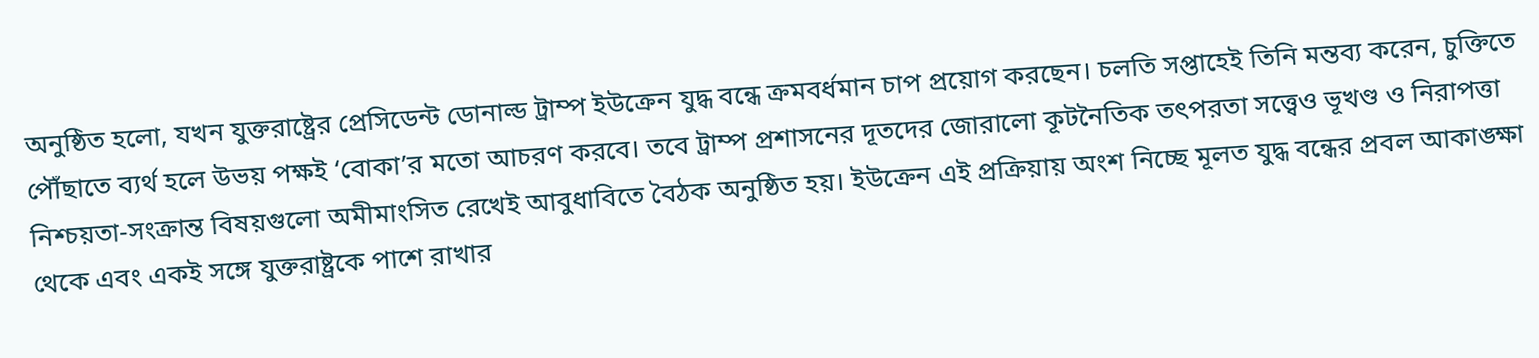অনুষ্ঠিত হলো, যখন যুক্তরাষ্ট্রের প্রেসিডেন্ট ডোনাল্ড ট্রাম্প ইউক্রেন যুদ্ধ বন্ধে ক্রমবর্ধমান চাপ প্রয়োগ করছেন। চলতি সপ্তাহেই তিনি মন্তব্য করেন, চুক্তিতে পৌঁছাতে ব্যর্থ হলে উভয় পক্ষই ‘বোকা’র মতো আচরণ করবে। তবে ট্রাম্প প্রশাসনের দূতদের জোরালো কূটনৈতিক তৎপরতা সত্ত্বেও ভূখণ্ড ও নিরাপত্তা নিশ্চয়তা-সংক্রান্ত বিষয়গুলো অমীমাংসিত রেখেই আবুধাবিতে বৈঠক অনুষ্ঠিত হয়। ইউক্রেন এই প্রক্রিয়ায় অংশ নিচ্ছে মূলত যুদ্ধ বন্ধের প্রবল আকাঙ্ক্ষা থেকে এবং একই সঙ্গে যুক্তরাষ্ট্রকে পাশে রাখার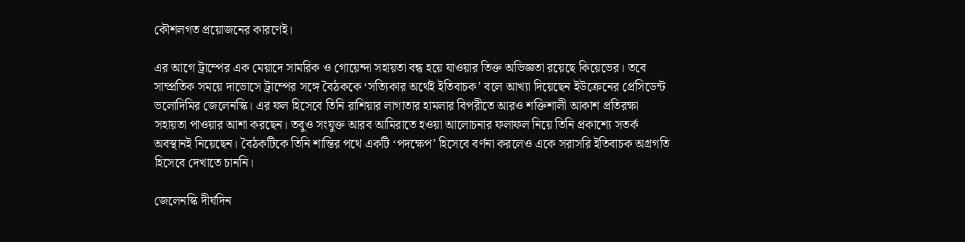কৌশলগত প্রয়োজনের কারণেই।

এর আগে ট্রাম্পের এক মেয়াদে সামরিক ও গোয়েন্দা সহায়তা বন্ধ হয়ে যাওয়ার তিক্ত অভিজ্ঞতা রয়েছে কিয়েভের। তবে সাম্প্রতিক সময়ে দাভোসে ট্রাম্পের সঙ্গে বৈঠককে ‘সত্যিকার অর্থেই ইতিবাচক’ বলে আখ্যা দিয়েছেন ইউক্রেনের প্রেসিডেন্ট ভলোদিমির জেলেনস্কি। এর ফল হিসেবে তিনি রাশিয়ার লাগাতার হামলার বিপরীতে আরও শক্তিশালী আকাশ প্রতিরক্ষা সহায়তা পাওয়ার আশা করছেন। তবুও সংযুক্ত আরব আমিরাতে হওয়া আলোচনার ফলাফল নিয়ে তিনি প্রকাশ্যে সতর্ক অবস্থানই নিয়েছেন। বৈঠকটিকে তিনি শান্তির পথে একটি ‘পদক্ষেপ’ হিসেবে বর্ণনা করলেও একে সরাসরি ইতিবাচক অগ্রগতি হিসেবে দেখাতে চাননি।

জেলেনস্কি দীর্ঘদিন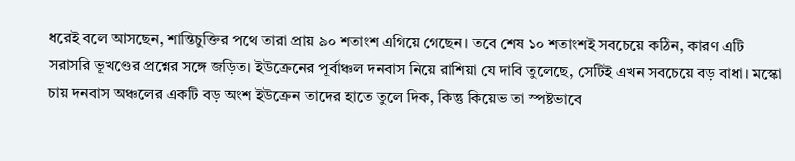ধরেই বলে আসছেন, শান্তিচুক্তির পথে তারা প্রায় ৯০ শতাংশ এগিয়ে গেছেন। তবে শেষ ১০ শতাংশই সবচেয়ে কঠিন, কারণ এটি সরাসরি ভূখণ্ডের প্রশ্নের সঙ্গে জড়িত। ইউক্রেনের পূর্বাঞ্চল দনবাস নিয়ে রাশিয়া যে দাবি তুলেছে, সেটিই এখন সবচেয়ে বড় বাধা। মস্কো চায় দনবাস অঞ্চলের একটি বড় অংশ ইউক্রেন তাদের হাতে তুলে দিক, কিন্তু কিয়েভ তা স্পষ্টভাবে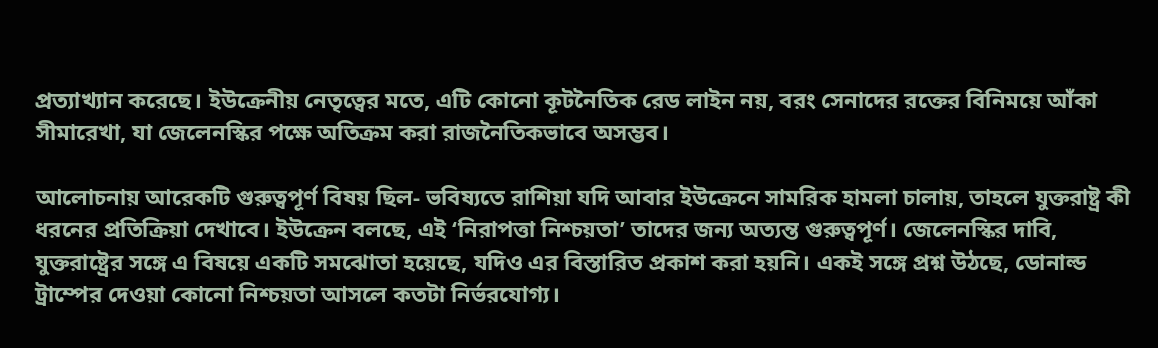প্রত্যাখ্যান করেছে। ইউক্রেনীয় নেতৃত্বের মতে, এটি কোনো কূটনৈতিক রেড লাইন নয়, বরং সেনাদের রক্তের বিনিময়ে আঁকা সীমারেখা, যা জেলেনস্কির পক্ষে অতিক্রম করা রাজনৈতিকভাবে অসম্ভব।

আলোচনায় আরেকটি গুরুত্বপূর্ণ বিষয় ছিল- ভবিষ্যতে রাশিয়া যদি আবার ইউক্রেনে সামরিক হামলা চালায়, তাহলে যুক্তরাষ্ট্র কী ধরনের প্রতিক্রিয়া দেখাবে। ইউক্রেন বলছে, এই ‘নিরাপত্তা নিশ্চয়তা’ তাদের জন্য অত্যন্ত গুরুত্বপূর্ণ। জেলেনস্কির দাবি, যুক্তরাষ্ট্রের সঙ্গে এ বিষয়ে একটি সমঝোতা হয়েছে, যদিও এর বিস্তারিত প্রকাশ করা হয়নি। একই সঙ্গে প্রশ্ন উঠছে, ডোনাল্ড ট্রাম্পের দেওয়া কোনো নিশ্চয়তা আসলে কতটা নির্ভরযোগ্য।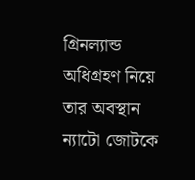গ্রিনল্যান্ড অধিগ্রহণ নিয়ে তার অবস্থান ন্যাটো জোটকে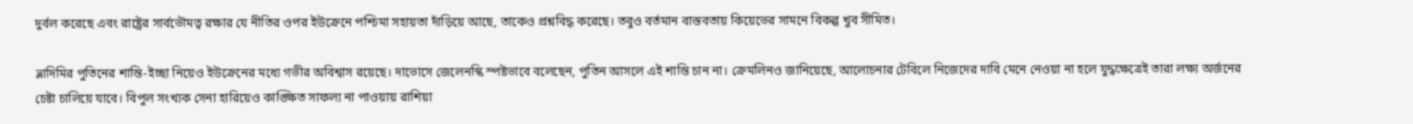দুর্বল করেছে এবং রাষ্ট্রের সার্বভৌমত্ব রক্ষার যে নীতির ওপর ইউক্রেনে পশ্চিমা সহায়তা দাঁড়িয়ে আছে, তাকেও প্রশ্নবিদ্ধ করেছে। তবুও বর্তমান বাস্তবতায় কিয়েভের সামনে বিকল্প খুব সীমিত।

ভ্লাদিমির পুতিনের শান্তি-ইচ্ছা নিয়েও ইউক্রেনের মধ্যে গভীর অবিশ্বাস রয়েছে। দাভোসে জেলেনস্কি স্পষ্টভাবে বলেছেন, পুতিন আসলে এই শান্তি চান না। ক্রেমলিনও জানিয়েছে, আলোচনার টেবিলে নিজেদের দাবি মেনে নেওয়া না হলে যুদ্ধক্ষেত্রেই তারা লক্ষ্য অর্জনের চেষ্টা চালিয়ে যাবে। বিপুল সংখ্যক সেনা হারিয়েও কাঙ্ক্ষিত সাফল্য না পাওয়ায় রাশিয়া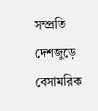সম্প্রতি দেশজুড়ে বেসামরিক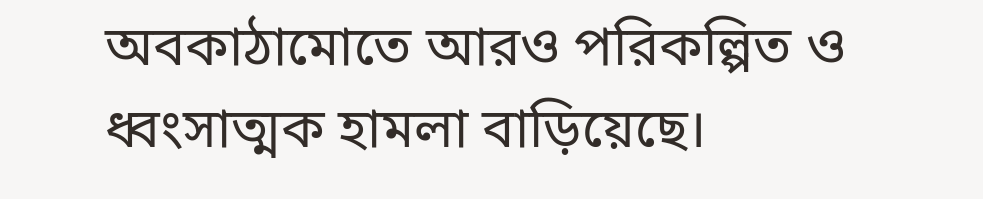অবকাঠামোতে আরও পরিকল্পিত ও ধ্বংসাত্মক হামলা বাড়িয়েছে।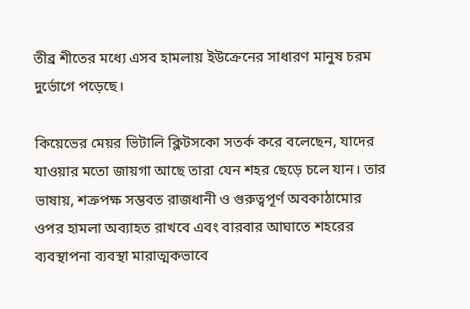তীব্র শীতের মধ্যে এসব হামলায় ইউক্রেনের সাধারণ মানুষ চরম দুর্ভোগে পড়েছে।

কিয়েভের মেয়র ভিটালি ক্লিটসকো সতর্ক করে বলেছেন, যাদের যাওয়ার মতো জায়গা আছে তারা যেন শহর ছেড়ে চলে যান। তার ভাষায়, শত্রুপক্ষ সম্ভবত রাজধানী ও গুরুত্বপূর্ণ অবকাঠামোর ওপর হামলা অব্যাহত রাখবে এবং বারবার আঘাতে শহরের ব্যবস্থাপনা ব্যবস্থা মারাত্মকভাবে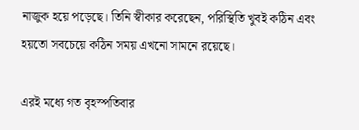নাজুক হয়ে পড়েছে। তিনি স্বীকার করেছেন, পরিস্থিতি খুবই কঠিন এবং হয়তো সবচেয়ে কঠিন সময় এখনো সামনে রয়েছে।

এরই মধ্যে গত বৃহস্পতিবার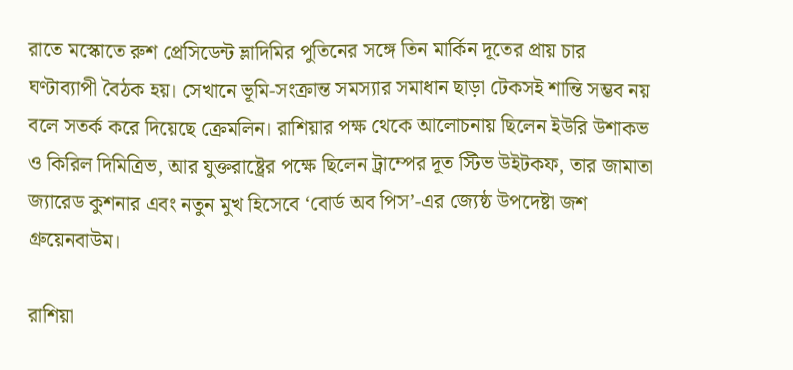রাতে মস্কোতে রুশ প্রেসিডেন্ট ভ্লাদিমির পুতিনের সঙ্গে তিন মার্কিন দূতের প্রায় চার ঘণ্টাব্যাপী বৈঠক হয়। সেখানে ভূমি-সংক্রান্ত সমস্যার সমাধান ছাড়া টেকসই শান্তি সম্ভব নয় বলে সতর্ক করে দিয়েছে ক্রেমলিন। রাশিয়ার পক্ষ থেকে আলোচনায় ছিলেন ইউরি উশাকভ ও কিরিল দিমিত্রিভ, আর যুক্তরাষ্ট্রের পক্ষে ছিলেন ট্রাম্পের দূত স্টিভ উইটকফ, তার জামাতা জ্যারেড কুশনার এবং নতুন মুখ হিসেবে ‘বোর্ড অব পিস’-এর জ্যেষ্ঠ উপদেষ্টা জশ গ্রুয়েনবাউম।

রাশিয়া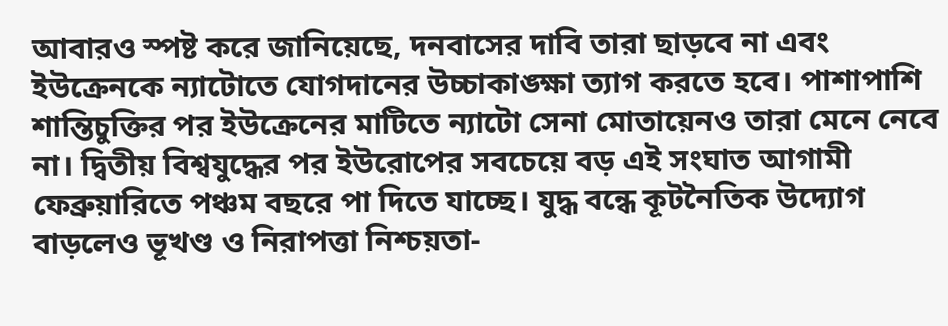আবারও স্পষ্ট করে জানিয়েছে, দনবাসের দাবি তারা ছাড়বে না এবং ইউক্রেনকে ন্যাটোতে যোগদানের উচ্চাকাঙ্ক্ষা ত্যাগ করতে হবে। পাশাপাশি শান্তিচুক্তির পর ইউক্রেনের মাটিতে ন্যাটো সেনা মোতায়েনও তারা মেনে নেবে না। দ্বিতীয় বিশ্বযুদ্ধের পর ইউরোপের সবচেয়ে বড় এই সংঘাত আগামী ফেব্রুয়ারিতে পঞ্চম বছরে পা দিতে যাচ্ছে। যুদ্ধ বন্ধে কূটনৈতিক উদ্যোগ বাড়লেও ভূখণ্ড ও নিরাপত্তা নিশ্চয়তা-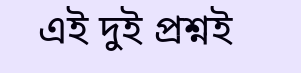এই দুই প্রশ্নই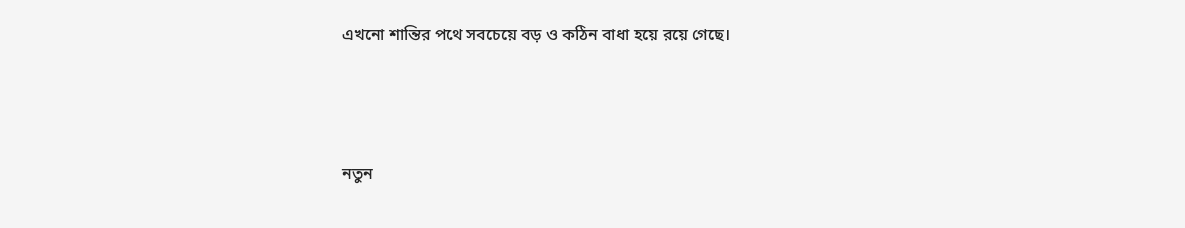এখনো শান্তির পথে সবচেয়ে বড় ও কঠিন বাধা হয়ে রয়ে গেছে।



নতুন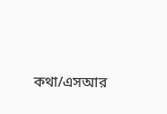কথা/এসআর